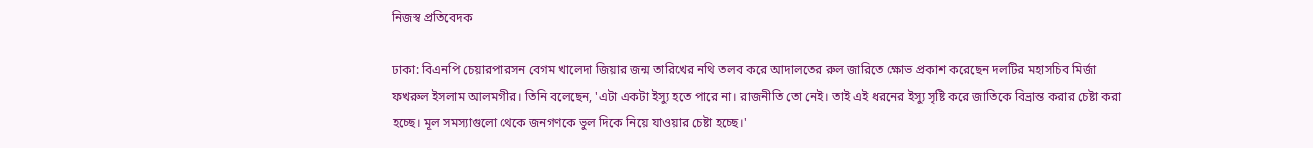নিজস্ব প্রতিবেদক

ঢাকা: বিএনপি চেয়ারপারসন বেগম খালেদা জিয়ার জন্ম তারিখের নথি তলব করে আদালতের রুল জারিতে ক্ষোভ প্রকাশ করেছেন দলটির মহাসচিব মির্জা ফখরুল ইসলাম আলমগীর। তিনি বলেছেন, 'এটা একটা ইস্যু হতে পারে না। রাজনীতি তো নেই। তাই এই ধরনের ইস্যু সৃষ্টি করে জাতিকে বিভ্রান্ত করার চেষ্টা করা হচ্ছে। মূল সমস্যাগুলো থেকে জনগণকে ভুল দিকে নিয়ে যাওয়ার চেষ্টা হচ্ছে।'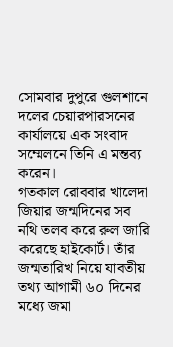সোমবার দুপুরে গুলশানে দলের চেয়ারপারসনের কার্যালয়ে এক সংবাদ সম্মেলনে তিনি এ মন্তব্য করেন।
গতকাল রোববার খালেদা জিয়ার জন্মদিনের সব নথি তলব করে রুল জারি করেছে হাইকোর্ট। তাঁর জন্মতারিখ নিয়ে যাবতীয় তথ্য আগামী ৬০ দিনের মধ্যে জমা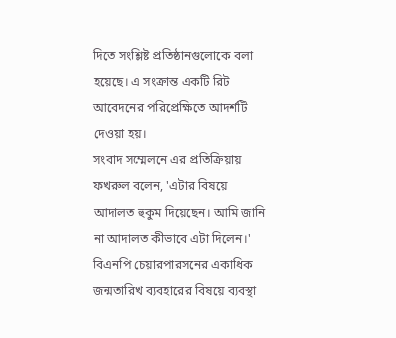দিতে সংশ্লিষ্ট প্রতিষ্ঠানগুলোকে বলা হয়েছে। এ সংক্রান্ত একটি রিট আবেদনের পরিপ্রেক্ষিতে আদর্শটি দেওয়া হয়।
সংবাদ সম্মেলনে এর প্রতিক্রিয়ায় ফখরুল বলেন, 'এটার বিষয়ে আদালত হুকুম দিয়েছেন। আমি জানি না আদালত কীভাবে এটা দিলেন।'
বিএনপি চেয়ারপারসনের একাধিক জন্মতারিখ ব্যবহারের বিষয়ে ব্যবস্থা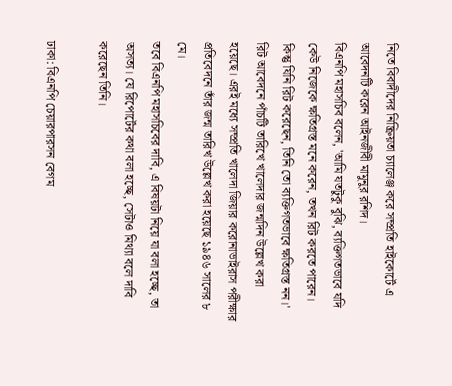নিতে বিবাদীদের নিষ্ক্রিয়তা চ্যালেঞ্জ করে সম্প্রতি হাইকোর্টে এ আবেদনটি করেন আইনজীবী মামুনুর রশিদ।
বিএনপি মহাসচিব বলেন, 'আমি যতটুকু বুঝি, ব্যক্তিগতভাবে যদি কেউ নিজেকে ক্ষতিগ্রস্ত মনে করেন, তখন রিট করতে পারেন। কিন্তু যিনি রিট করেছেন, তিনি তো ব্যক্তিগতভাবে ক্ষতিগ্রস্ত নন।'
রিট আবেদনে পাঁচটি তারিখে খালেদার জন্মদিন উল্লেখ করা হয়েছে। এরই মধ্যে সম্প্রতি খালেদা জিয়ার করোনাভাইরাস পরীক্ষার প্রতিবেদনে তাঁর জন্ম তারিখ উল্লেখ করা হয়েছে ১৯৪৬ সালের ৮ মে।
তবে বিএনপি মহাসচিবের দাবি, এ বিষয়টা নিয়ে যা বলা হচ্ছে, তা অসত্য। যে রিপোর্টের কথা বলা হচ্ছে, সেটাও মিথ্যা বলে দাবি করেছেন তিনি।

ঢাকা: বিএনপি চেয়ারপারসন বেগম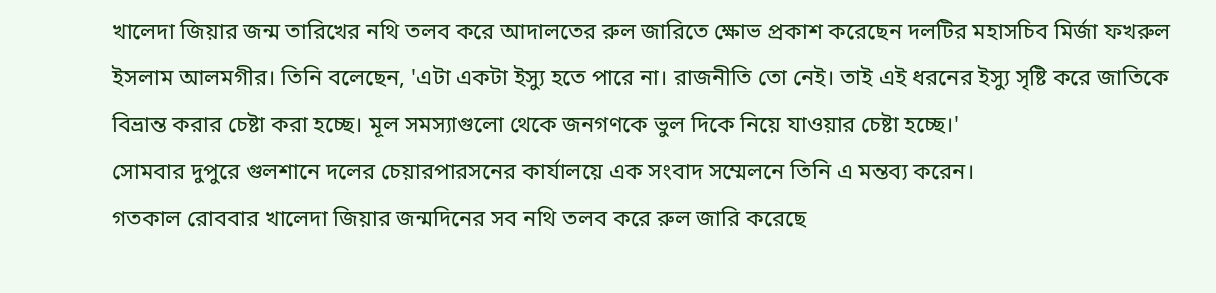খালেদা জিয়ার জন্ম তারিখের নথি তলব করে আদালতের রুল জারিতে ক্ষোভ প্রকাশ করেছেন দলটির মহাসচিব মির্জা ফখরুল ইসলাম আলমগীর। তিনি বলেছেন, 'এটা একটা ইস্যু হতে পারে না। রাজনীতি তো নেই। তাই এই ধরনের ইস্যু সৃষ্টি করে জাতিকে বিভ্রান্ত করার চেষ্টা করা হচ্ছে। মূল সমস্যাগুলো থেকে জনগণকে ভুল দিকে নিয়ে যাওয়ার চেষ্টা হচ্ছে।'
সোমবার দুপুরে গুলশানে দলের চেয়ারপারসনের কার্যালয়ে এক সংবাদ সম্মেলনে তিনি এ মন্তব্য করেন।
গতকাল রোববার খালেদা জিয়ার জন্মদিনের সব নথি তলব করে রুল জারি করেছে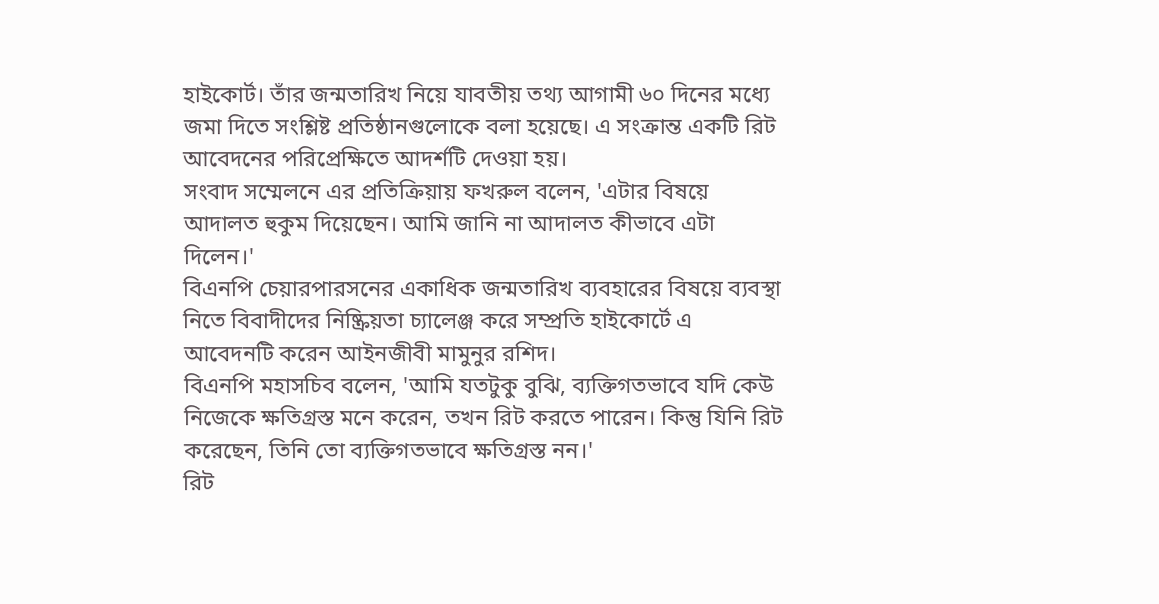হাইকোর্ট। তাঁর জন্মতারিখ নিয়ে যাবতীয় তথ্য আগামী ৬০ দিনের মধ্যে জমা দিতে সংশ্লিষ্ট প্রতিষ্ঠানগুলোকে বলা হয়েছে। এ সংক্রান্ত একটি রিট আবেদনের পরিপ্রেক্ষিতে আদর্শটি দেওয়া হয়।
সংবাদ সম্মেলনে এর প্রতিক্রিয়ায় ফখরুল বলেন, 'এটার বিষয়ে আদালত হুকুম দিয়েছেন। আমি জানি না আদালত কীভাবে এটা দিলেন।'
বিএনপি চেয়ারপারসনের একাধিক জন্মতারিখ ব্যবহারের বিষয়ে ব্যবস্থা নিতে বিবাদীদের নিষ্ক্রিয়তা চ্যালেঞ্জ করে সম্প্রতি হাইকোর্টে এ আবেদনটি করেন আইনজীবী মামুনুর রশিদ।
বিএনপি মহাসচিব বলেন, 'আমি যতটুকু বুঝি, ব্যক্তিগতভাবে যদি কেউ নিজেকে ক্ষতিগ্রস্ত মনে করেন, তখন রিট করতে পারেন। কিন্তু যিনি রিট করেছেন, তিনি তো ব্যক্তিগতভাবে ক্ষতিগ্রস্ত নন।'
রিট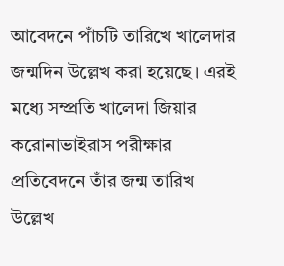আবেদনে পাঁচটি তারিখে খালেদার জন্মদিন উল্লেখ করা হয়েছে। এরই মধ্যে সম্প্রতি খালেদা জিয়ার করোনাভাইরাস পরীক্ষার প্রতিবেদনে তাঁর জন্ম তারিখ উল্লেখ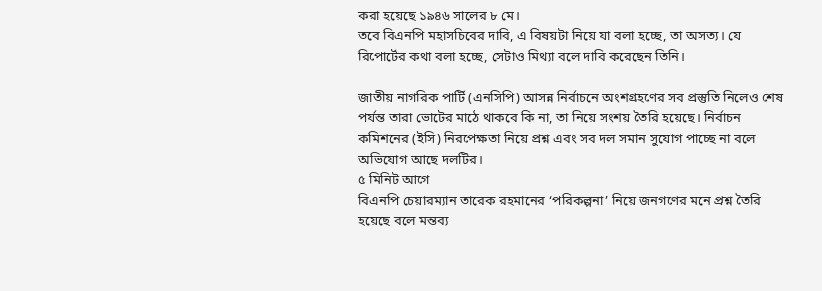করা হয়েছে ১৯৪৬ সালের ৮ মে।
তবে বিএনপি মহাসচিবের দাবি, এ বিষয়টা নিয়ে যা বলা হচ্ছে, তা অসত্য। যে রিপোর্টের কথা বলা হচ্ছে, সেটাও মিথ্যা বলে দাবি করেছেন তিনি।

জাতীয় নাগরিক পার্টি (এনসিপি) আসন্ন নির্বাচনে অংশগ্রহণের সব প্রস্তুতি নিলেও শেষ পর্যন্ত তারা ভোটের মাঠে থাকবে কি না, তা নিয়ে সংশয় তৈরি হয়েছে। নির্বাচন কমিশনের (ইসি) নিরপেক্ষতা নিয়ে প্রশ্ন এবং সব দল সমান সুযোগ পাচ্ছে না বলে অভিযোগ আছে দলটির।
৫ মিনিট আগে
বিএনপি চেয়ারম্যান তারেক রহমানের ‘পরিকল্পনা’ নিয়ে জনগণের মনে প্রশ্ন তৈরি হয়েছে বলে মন্তব্য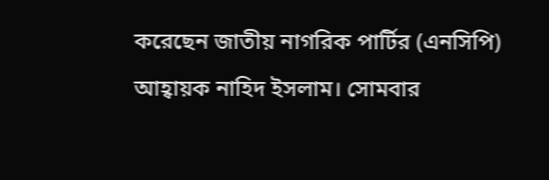করেছেন জাতীয় নাগরিক পার্টির (এনসিপি) আহ্বায়ক নাহিদ ইসলাম। সোমবার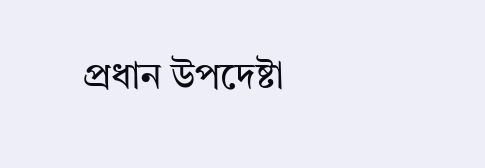প্রধান উপদেষ্টা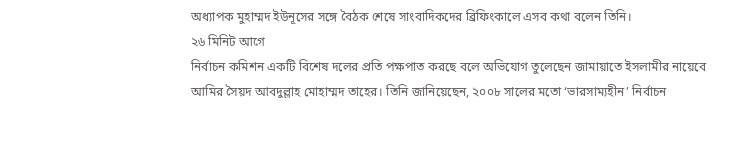অধ্যাপক মুহাম্মদ ইউনূসের সঙ্গে বৈঠক শেষে সাংবাদিকদের ব্রিফিংকালে এসব কথা বলেন তিনি।
২৬ মিনিট আগে
নির্বাচন কমিশন একটি বিশেষ দলের প্রতি পক্ষপাত করছে বলে অভিযোগ তুলেছেন জামায়াতে ইসলামীর নায়েবে আমির সৈয়দ আবদুল্লাহ মোহাম্মদ তাহের। তিনি জানিয়েছেন, ২০০৮ সালের মতো ‘ভারসাম্যহীন’ নির্বাচন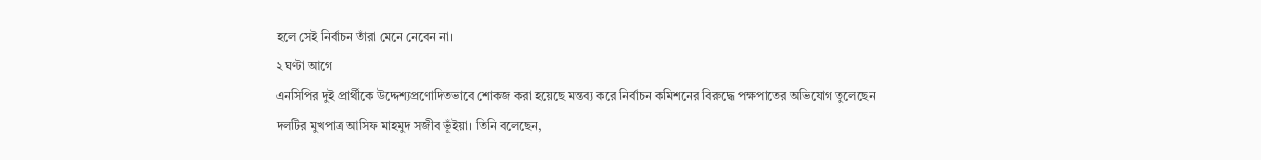হলে সেই নির্বাচন তাঁরা মেনে নেবেন না।
২ ঘণ্টা আগে
এনসিপির দুই প্রার্থীকে উদ্দেশ্যপ্রণোদিতভাবে শোকজ করা হয়েছে মন্তব্য করে নির্বাচন কমিশনের বিরুদ্ধে পক্ষপাতের অভিযোগ তুলেছেন দলটির মুখপাত্র আসিফ মাহমুদ সজীব ভূঁইয়া। তিনি বলেছেন,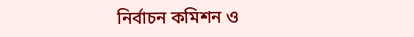নির্বাচন কমিশন ও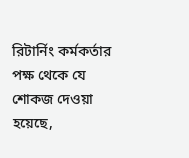রিটার্নিং কর্মকর্তার পক্ষ থেকে যে শোকজ দেওয়া হয়েছে,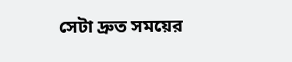সেটা দ্রুত সময়ের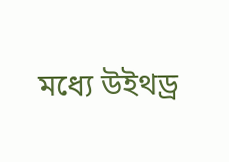মধ্যে উইথড্র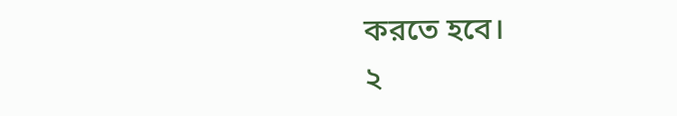করতে হবে।
২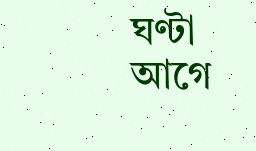ঘণ্টা আগে